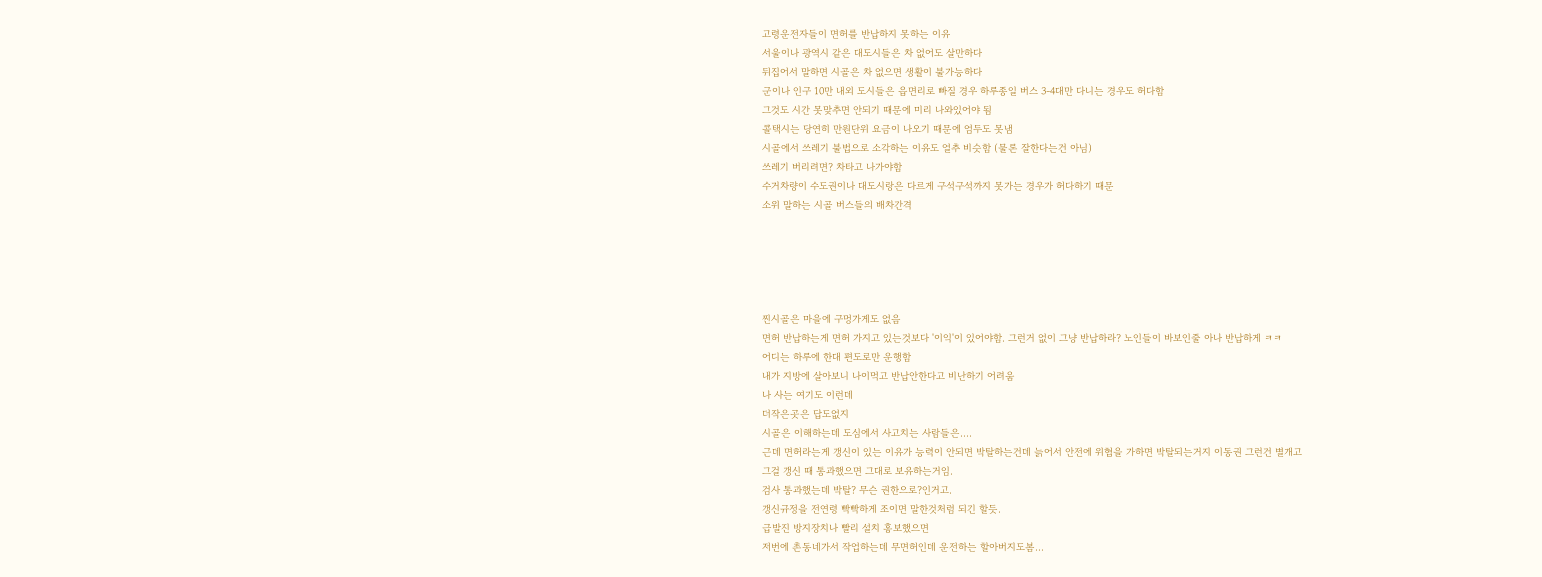고령운전자들이 면허를 반납하지 못하는 이유
서울이나 광역시 같은 대도시들은 차 없어도 살만하다
뒤집어서 말하면 시골은 차 없으면 생활이 불가능하다
군이나 인구 10만 내외 도시들은 읍면리로 빠질 경우 하루종일 버스 3-4대만 다니는 경우도 허다함
그것도 시간 못맞추면 안되기 때문에 미리 나와있어야 됨
콜택시는 당연히 만원단위 요금이 나오기 때문에 엄두도 못냄
시골에서 쓰레기 불법으로 소각하는 이유도 얼추 비슷함 (물론 잘한다는건 아님)
쓰레기 버리려면? 차타고 나가야함
수거차량이 수도권이나 대도시랑은 다르게 구석구석까지 못가는 경우가 허다하기 때문
소위 말하는 시골 버스들의 배차간격





찐시골은 마을에 구멍가게도 없음
면허 반납하는게 면허 가지고 있는것보다 '이익'이 있어야함. 그런거 없이 그냥 반납하라? 노인들이 바보인줄 아나 반납하게 ㅋㅋ
어디는 하루에 한대 편도로만 운행함
내가 지방에 살아보니 나이먹고 반납안한다고 비난하기 어려움
나 사는 여기도 이런데
더작은곳은 답도없지
시골은 이해하는데 도심에서 사고치는 사람들은....
근데 면허라는게 갱신이 있는 이유가 능력이 안되면 박탈하는건데 늙어서 안전에 위협을 가하면 박탈되는거지 이동권 그런건 별개고
그걸 갱신 때 통과했으면 그대로 보유하는거임.
검사 통과했는데 박탈? 무슨 권한으로?인거고.
갱신규정을 전연령 빡빡하게 조이면 말한것처럼 되긴 할듯.
급발진 방지장치나 빨리 설치 홍보했으면
저번에 촌동네가서 작업하는데 무면허인데 운전하는 할아버지도봄...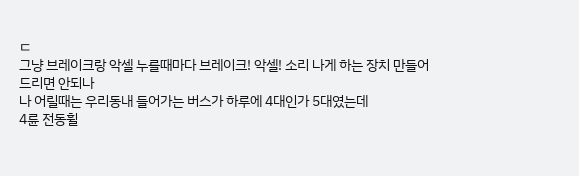ㄷ
그냥 브레이크랑 악셀 누를때마다 브레이크! 악셀! 소리 나게 하는 장치 만들어드리면 안되나
나 어릴때는 우리동내 들어가는 버스가 하루에 4대인가 5대였는데
4륜 전동휠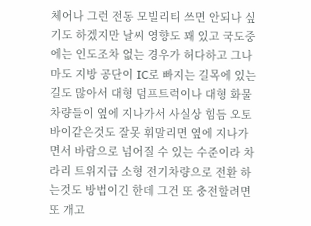체어나 그런 전동 모빌리티 쓰면 안되나 싶기도 하겠지만 날씨 영향도 꽤 있고 국도중에는 인도조차 없는 경우가 허다하고 그나마도 지방 공단이 IC로 빠지는 길목에 있는 길도 많아서 대형 덤프트럭이나 대형 화물차량들이 옆에 지나가서 사실상 힘듬 오토바이같은것도 잘못 휘말리면 옆에 지나가면서 바람으로 넘어질 수 있는 수준이라 차라리 트위지급 소형 전기차량으로 전환 하는것도 방법이긴 한데 그건 또 충전할려면 또 개고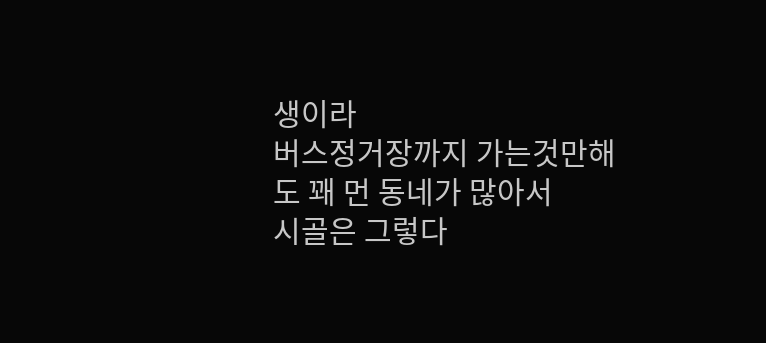생이라
버스정거장까지 가는것만해도 꽤 먼 동네가 많아서
시골은 그렇다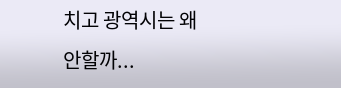치고 광역시는 왜 안할까...